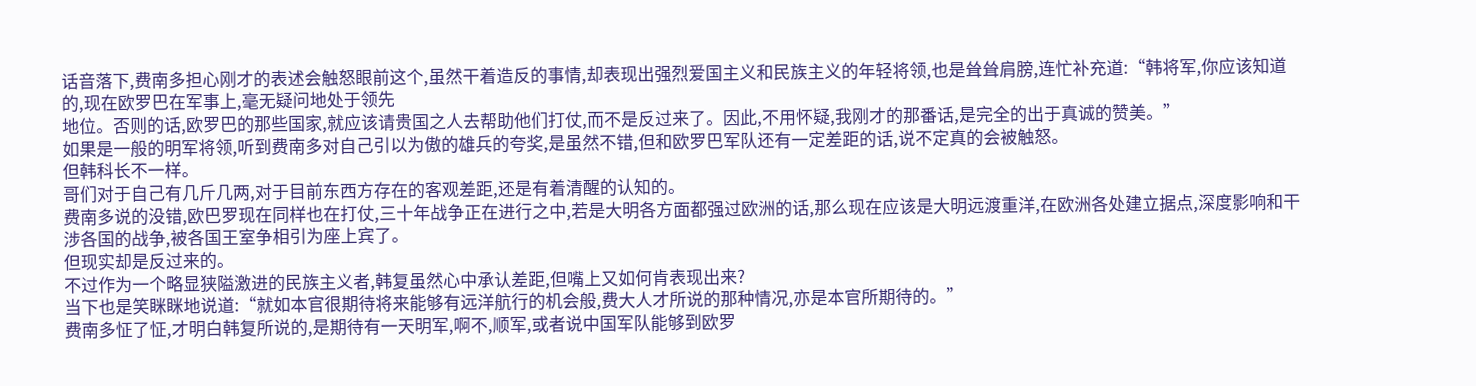话音落下,费南多担心刚才的表述会触怒眼前这个,虽然干着造反的事情,却表现出强烈爱国主义和民族主义的年轻将领,也是耸耸肩膀,连忙补充道:“韩将军,你应该知道的,现在欧罗巴在军事上,毫无疑问地处于领先
地位。否则的话,欧罗巴的那些国家,就应该请贵国之人去帮助他们打仗,而不是反过来了。因此,不用怀疑,我刚才的那番话,是完全的出于真诚的赞美。”
如果是一般的明军将领,听到费南多对自己引以为傲的雄兵的夸奖,是虽然不错,但和欧罗巴军队还有一定差距的话,说不定真的会被触怒。
但韩科长不一样。
哥们对于自己有几斤几两,对于目前东西方存在的客观差距,还是有着清醒的认知的。
费南多说的没错,欧巴罗现在同样也在打仗,三十年战争正在进行之中,若是大明各方面都强过欧洲的话,那么现在应该是大明远渡重洋,在欧洲各处建立据点,深度影响和干涉各国的战争,被各国王室争相引为座上宾了。
但现实却是反过来的。
不过作为一个略显狭隘激进的民族主义者,韩复虽然心中承认差距,但嘴上又如何肯表现出来?
当下也是笑眯眯地说道:“就如本官很期待将来能够有远洋航行的机会般,费大人才所说的那种情况,亦是本官所期待的。”
费南多怔了怔,才明白韩复所说的,是期待有一天明军,啊不,顺军,或者说中国军队能够到欧罗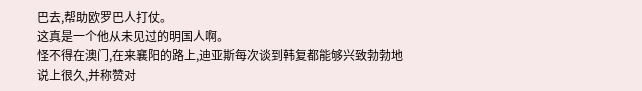巴去,帮助欧罗巴人打仗。
这真是一个他从未见过的明国人啊。
怪不得在澳门,在来襄阳的路上,迪亚斯每次谈到韩复都能够兴致勃勃地说上很久,并称赞对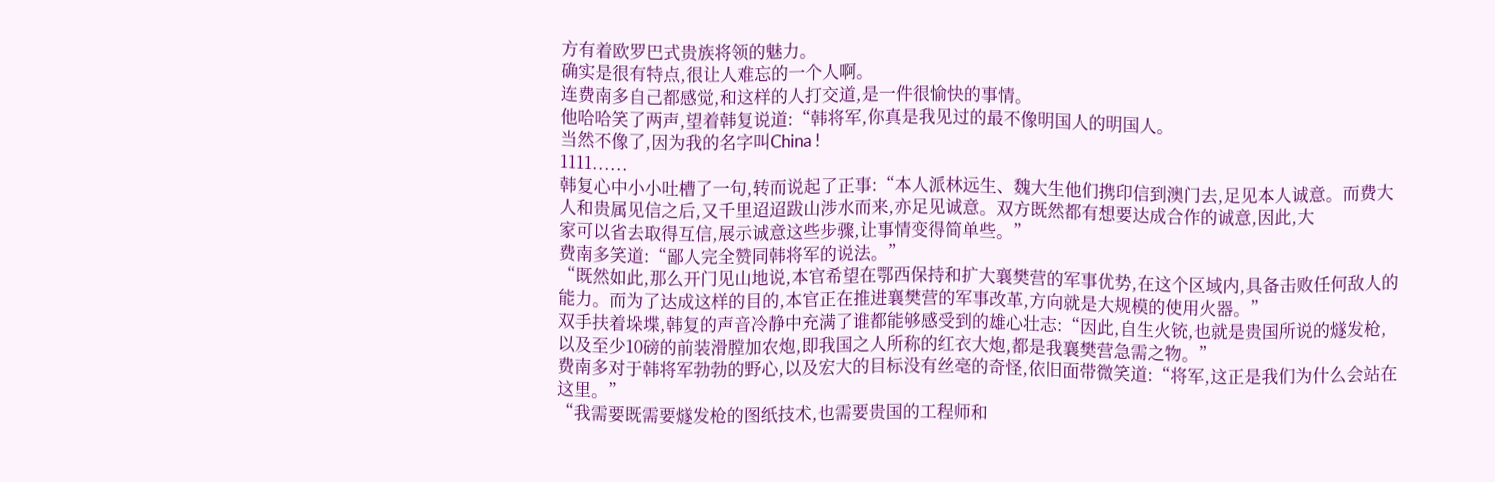方有着欧罗巴式贵族将领的魅力。
确实是很有特点,很让人难忘的一个人啊。
连费南多自己都感觉,和这样的人打交道,是一件很愉快的事情。
他哈哈笑了两声,望着韩复说道:“韩将军,你真是我见过的最不像明国人的明国人。
当然不像了,因为我的名字叫China !
1111......
韩复心中小小吐槽了一句,转而说起了正事:“本人派林远生、魏大生他们携印信到澳门去,足见本人诚意。而费大人和贵属见信之后,又千里迢迢跋山涉水而来,亦足见诚意。双方既然都有想要达成合作的诚意,因此,大
家可以省去取得互信,展示诚意这些步骤,让事情变得简单些。”
费南多笑道:“鄙人完全赞同韩将军的说法。”
“既然如此,那么开门见山地说,本官希望在鄂西保持和扩大襄樊营的军事优势,在这个区域内,具备击败任何敌人的能力。而为了达成这样的目的,本官正在推进襄樊营的军事改革,方向就是大规模的使用火器。”
双手扶着垛堞,韩复的声音冷静中充满了谁都能够感受到的雄心壮志:“因此,自生火铳,也就是贵国所说的燧发枪,以及至少10磅的前装滑膛加农炮,即我国之人所称的红衣大炮,都是我襄樊营急需之物。”
费南多对于韩将军勃勃的野心,以及宏大的目标没有丝毫的奇怪,依旧面带微笑道:“将军,这正是我们为什么会站在这里。”
“我需要既需要燧发枪的图纸技术,也需要贵国的工程师和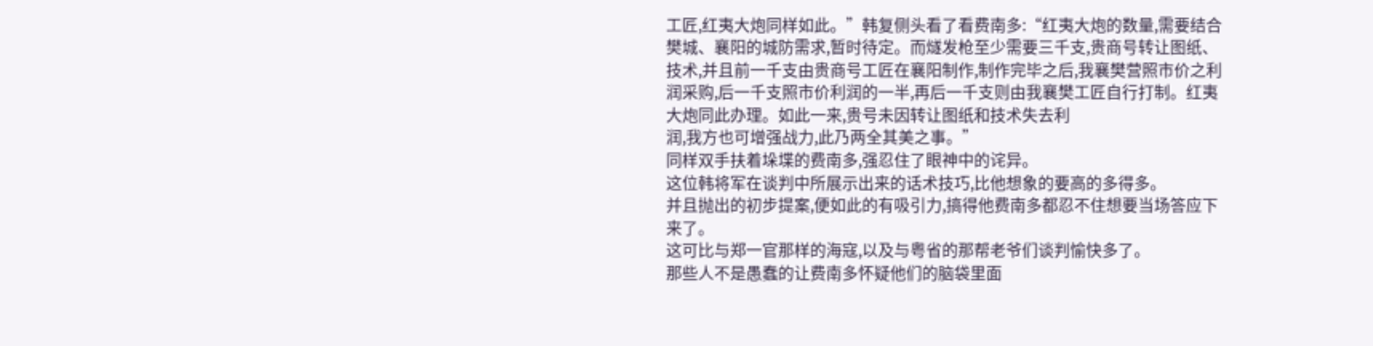工匠,红夷大炮同样如此。”韩复侧头看了看费南多:“红夷大炮的数量,需要结合樊城、襄阳的城防需求,暂时待定。而燧发枪至少需要三千支,贵商号转让图纸、
技术,并且前一千支由贵商号工匠在襄阳制作,制作完毕之后,我襄樊营照市价之利润采购,后一千支照市价利润的一半,再后一千支则由我襄樊工匠自行打制。红夷大炮同此办理。如此一来,贵号未因转让图纸和技术失去利
润,我方也可增强战力,此乃两全其美之事。”
同样双手扶着垛堞的费南多,强忍住了眼神中的诧异。
这位韩将军在谈判中所展示出来的话术技巧,比他想象的要高的多得多。
并且抛出的初步提案,便如此的有吸引力,搞得他费南多都忍不住想要当场答应下来了。
这可比与郑一官那样的海寇,以及与粤省的那帮老爷们谈判愉快多了。
那些人不是愚蠢的让费南多怀疑他们的脑袋里面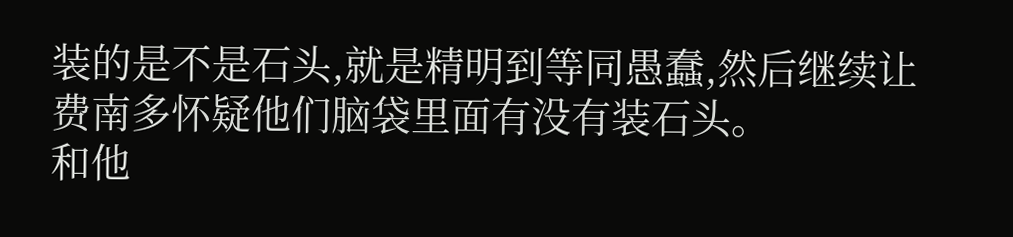装的是不是石头,就是精明到等同愚蠢,然后继续让费南多怀疑他们脑袋里面有没有装石头。
和他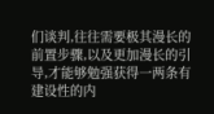们谈判,往往需要极其漫长的前置步骤,以及更加漫长的引导,才能够勉强获得一两条有建设性的内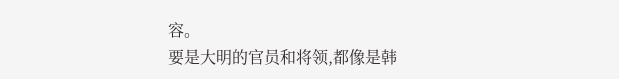容。
要是大明的官员和将领,都像是韩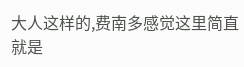大人这样的,费南多感觉这里简直就是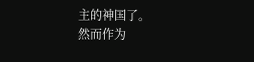主的神国了。
然而作为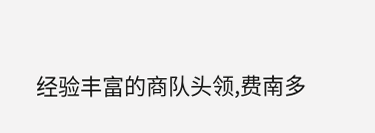经验丰富的商队头领,费南多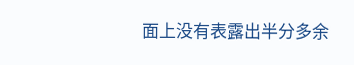面上没有表露出半分多余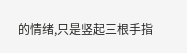的情绪,只是竖起三根手指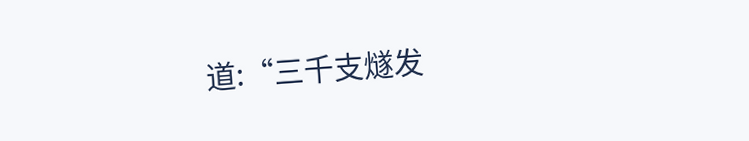道:“三千支燧发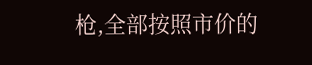枪,全部按照市价的